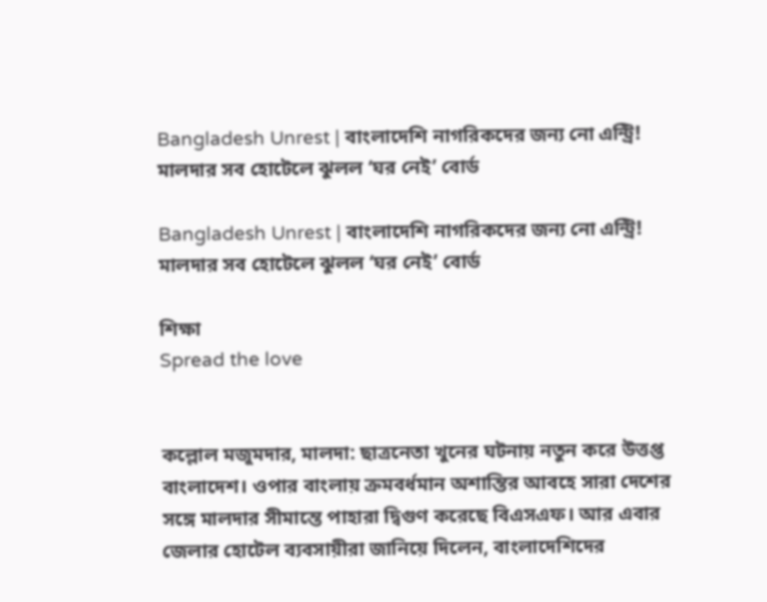Bangladesh Unrest | বাংলাদেশি নাগরিকদের জন্য নো এন্ট্রি! মালদার সব হোটেলে ঝুলল ‘ঘর নেই’ বোর্ড

Bangladesh Unrest | বাংলাদেশি নাগরিকদের জন্য নো এন্ট্রি! মালদার সব হোটেলে ঝুলল ‘ঘর নেই’ বোর্ড

শিক্ষা
Spread the love


কল্লোল মজুমদার, মালদা: ছাত্রনেতা খুনের ঘটনায় নতুন করে উত্তপ্ত বাংলাদেশ। ওপার বাংলায় ক্রমবর্ধমান অশান্তির আবহে সারা দেশের সঙ্গে মালদার সীমান্তে পাহারা দ্বিগুণ করেছে বিএসএফ। আর এবার জেলার হোটেল ব্যবসায়ীরা জানিয়ে দিলেন, বাংলাদেশিদের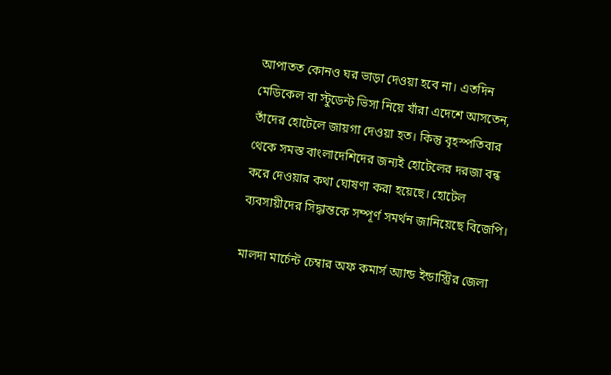আপাতত কোনও ঘর ভাড়া দেওয়া হবে না। এতদিন মেডিকেল বা স্টুডেন্ট ভিসা নিয়ে যাঁরা এদেশে আসতেন, তাঁদের হোটেলে জায়গা দেওয়া হত। কিন্তু বৃহস্পতিবার থেকে সমস্ত বাংলাদেশিদের জন্যই হোটেলের দরজা বন্ধ করে দেওয়ার কথা ঘোষণা করা হয়েছে। হোটেল ব্যবসায়ীদের সিদ্ধান্তকে সম্পূর্ণ সমর্থন জানিয়েছে বিজেপি।

মালদা মার্চেন্ট চেম্বার অফ কমার্স অ্যান্ড ইন্ডাস্ট্রির জেলা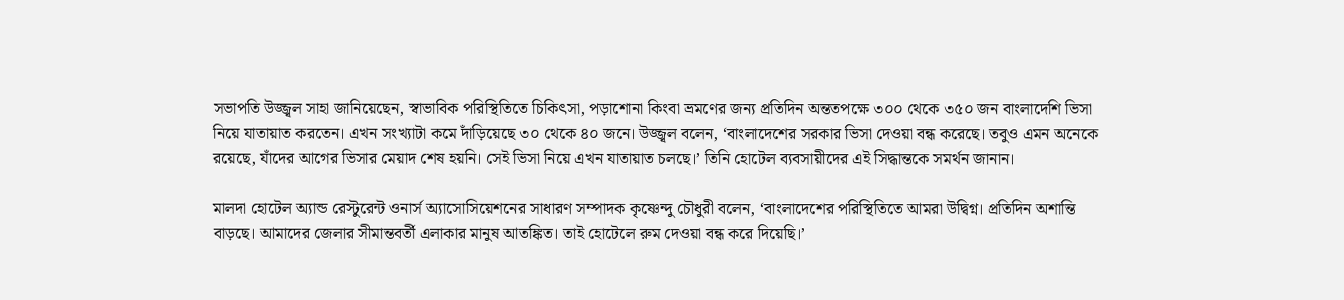সভাপতি উজ্জ্বল সাহা জানিয়েছেন, স্বাভাবিক পরিস্থিতিতে চিকিৎসা, পড়াশোনা কিংবা ভ্রমণের জন্য প্রতিদিন অন্ততপক্ষে ৩০০ থেকে ৩৫০ জন বাংলাদেশি ভিসা নিয়ে যাতায়াত করতেন। এখন সংখ্যাটা কমে দাঁড়িয়েছে ৩০ থেকে ৪০ জনে। উজ্জ্বল বলেন, ‘বাংলাদেশের সরকার ভিসা দেওয়া বন্ধ করেছে। তবুও এমন অনেকে রয়েছে, যাঁদের আগের ভিসার মেয়াদ শেষ হয়নি। সেই ভিসা নিয়ে এখন যাতায়াত চলছে।’ তিনি হোটেল ব্যবসায়ীদের এই সিদ্ধান্তকে সমর্থন জানান।

মালদা হোটেল অ্যান্ড রেস্টুরেন্ট ওনার্স অ্যাসোসিয়েশনের সাধারণ সম্পাদক কৃষ্ণেন্দু চৌধুরী বলেন, ‘বাংলাদেশের পরিস্থিতিতে আমরা উদ্বিগ্ন। প্রতিদিন অশান্তি বাড়ছে। আমাদের জেলার সীমান্তবর্তী এলাকার মানুষ আতঙ্কিত। তাই হোটেলে রুম দেওয়া বন্ধ করে দিয়েছি।’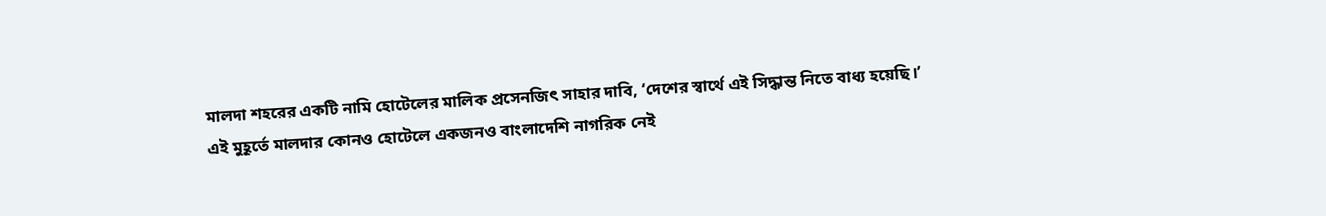মালদা শহরের একটি নামি হোটেলের মালিক প্রসেনজিৎ সাহার দাবি, ‘দেশের স্বার্থে এই সিদ্ধান্ত নিতে বাধ্য হয়েছি।’ এই মুহূর্তে মালদার কোনও হোটেলে একজনও বাংলাদেশি নাগরিক নেই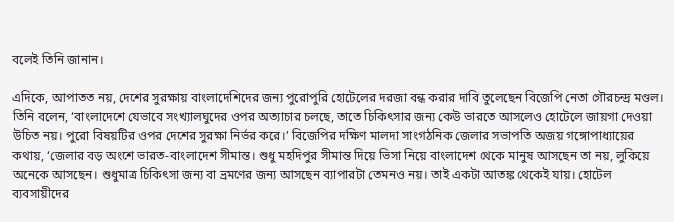বলেই তিনি জানান।

এদিকে, আপাতত নয়, দেশের সুরক্ষায় বাংলাদেশিদের জন্য পুরোপুরি হোটেলের দরজা বন্ধ করার দাবি তুলেছেন বিজেপি নেতা গৌরচন্দ্র মণ্ডল। তিনি বলেন, ‘বাংলাদেশে যেভাবে সংখ্যালঘুদের ওপর অত্যাচার চলছে, তাতে চিকিৎসার জন্য কেউ ভারতে আসলেও হোটেলে জায়গা দেওয়া উচিত নয়। পুরো বিষয়টির ওপর দেশের সুরক্ষা নির্ভর করে।’ বিজেপির দক্ষিণ মালদা সাংগঠনিক জেলার সভাপতি অজয় গঙ্গোপাধ্যায়ের কথায়, ‘জেলার বড় অংশে ভারত-বাংলাদেশ সীমান্ত। শুধু মহদিপুর সীমান্ত দিয়ে ভিসা নিয়ে বাংলাদেশ থেকে মানুষ আসছেন তা নয়, লুকিয়ে অনেকে আসছেন। শুধুমাত্র চিকিৎসা জন্য বা ভ্রমণের জন্য আসছেন ব্যাপারটা তেমনও নয়।‌ তাই একটা আতঙ্ক থেকেই যায়। হোটেল ব্যবসায়ীদের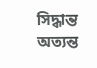সিদ্ধান্ত অত্যন্ত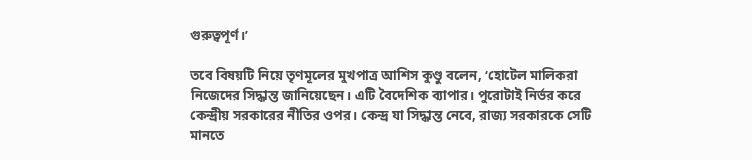গুরুত্বপূর্ণ।’

তবে বিষয়টি নিয়ে তৃণমূলের মুখপাত্র আশিস কুণ্ডু বলেন, ‘হোটেল মালিকরা নিজেদের সিদ্ধান্ত জানিয়েছেন। এটি বৈদেশিক ব্যাপার। পুরোটাই নির্ভর করে কেন্দ্রীয় সরকারের নীতির ওপর। কেন্দ্র যা সিদ্ধান্ত নেবে, রাজ্য সরকারকে সেটি মানতে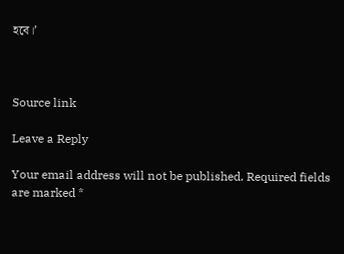হবে।’



Source link

Leave a Reply

Your email address will not be published. Required fields are marked *